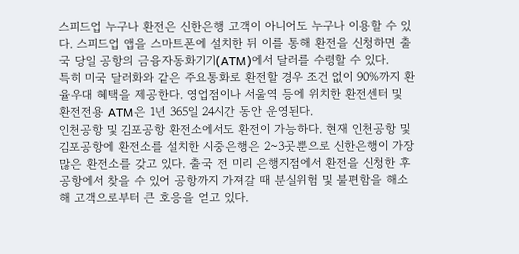스피드업 누구나 환전은 신한은행 고객이 아니어도 누구나 이용할 수 있다. 스피드업 앱을 스마트폰에 설치한 뒤 이를 통해 환전을 신청하면 출국 당일 공항의 금융자동화기기(ATM)에서 달러를 수령할 수 있다.
특히 미국 달러화와 같은 주요통화로 환전할 경우 조건 없이 90%까지 환율우대 혜택을 제공한다. 영업점이나 서울역 등에 위치한 환전센터 및 환전전용 ATM은 1년 365일 24시간 동안 운영된다.
인천공항 및 김포공항 환전소에서도 환전이 가능하다. 현재 인천공항 및 김포공항에 환전소를 설치한 시중은행은 2~3곳뿐으로 신한은행이 가장 많은 환전소를 갖고 있다. 출국 전 미리 은행지점에서 환전을 신청한 후 공항에서 찾을 수 있어 공항까지 가져갈 때 분실위험 및 불편함을 해소해 고객으로부터 큰 호응을 얻고 있다.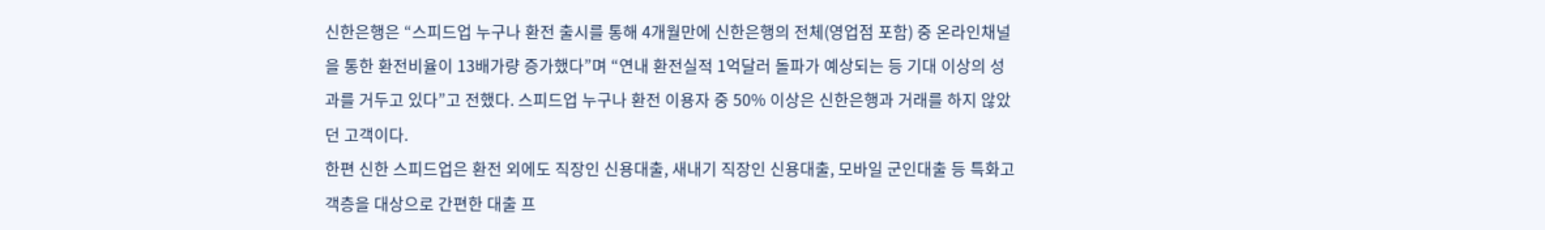신한은행은 “스피드업 누구나 환전 출시를 통해 4개월만에 신한은행의 전체(영업점 포함) 중 온라인채널을 통한 환전비율이 13배가량 증가했다”며 “연내 환전실적 1억달러 돌파가 예상되는 등 기대 이상의 성과를 거두고 있다”고 전했다. 스피드업 누구나 환전 이용자 중 50% 이상은 신한은행과 거래를 하지 않았던 고객이다.
한편 신한 스피드업은 환전 외에도 직장인 신용대출, 새내기 직장인 신용대출, 모바일 군인대출 등 특화고객층을 대상으로 간편한 대출 프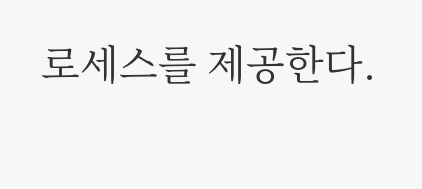로세스를 제공한다.